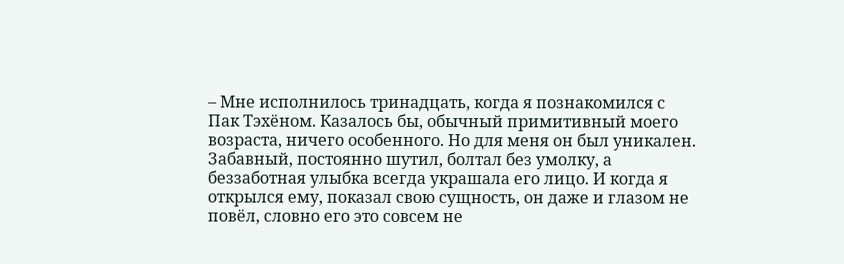– Мне исполнилось тринадцать, когда я познакомился с Пак Тэхёном. Казалось бы, обычный примитивный моего возраста, ничего особенного. Но для меня он был уникален. Забавный, постоянно шутил, болтал без умолку, а беззаботная улыбка всегда украшала его лицо. И когда я открылся ему, показал свою сущность, он даже и глазом не повёл, словно его это совсем не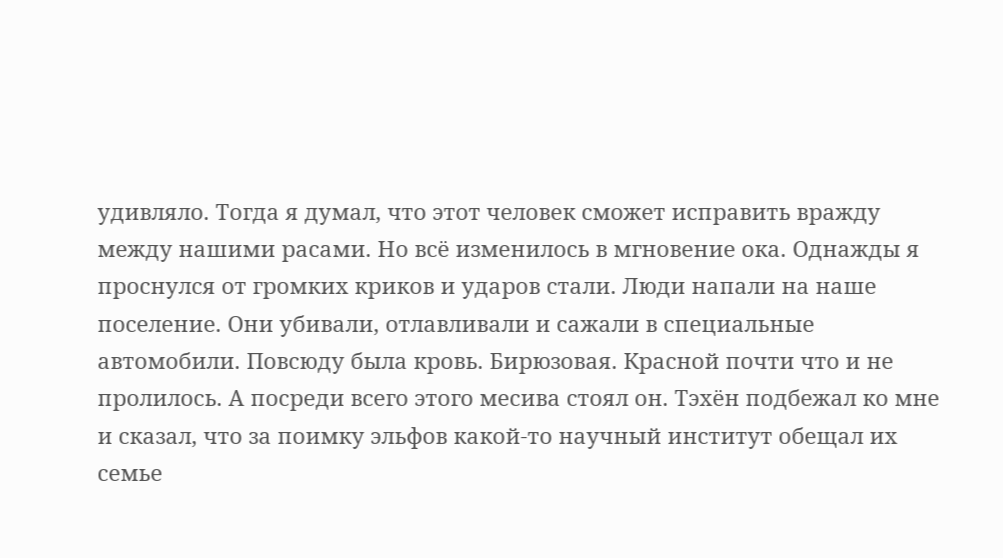удивляло. Тогда я думал, что этот человек сможет исправить вражду между нашими расами. Но всё изменилось в мгновение ока. Однажды я проснулся от громких криков и ударов стали. Люди напали на наше поселение. Они убивали, отлавливали и сажали в специальные автомобили. Повсюду была кровь. Бирюзовая. Красной почти что и не пролилось. А посреди всего этого месива стоял он. Тэхён подбежал ко мне и сказал, что за поимку эльфов какой-то научный институт обещал их семье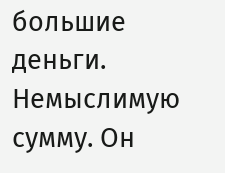большие деньги. Немыслимую сумму. Он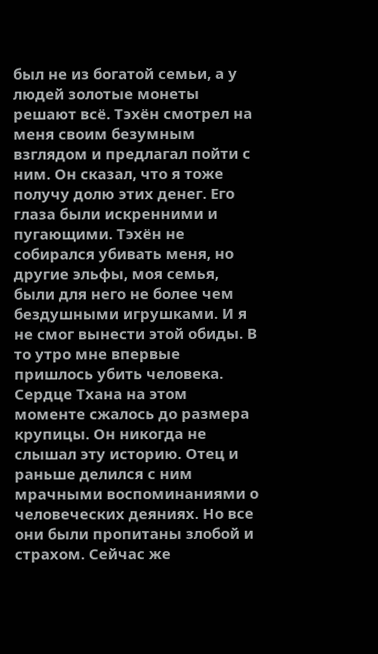был не из богатой семьи, а у людей золотые монеты решают всё. Тэхён смотрел на меня своим безумным взглядом и предлагал пойти с ним. Он сказал, что я тоже получу долю этих денег. Его глаза были искренними и пугающими. Тэхён не собирался убивать меня, но другие эльфы, моя семья, были для него не более чем бездушными игрушками. И я не смог вынести этой обиды. В то утро мне впервые пришлось убить человека.
Сердце Тхана на этом моменте сжалось до размера крупицы. Он никогда не слышал эту историю. Отец и раньше делился с ним мрачными воспоминаниями о человеческих деяниях. Но все они были пропитаны злобой и страхом. Сейчас же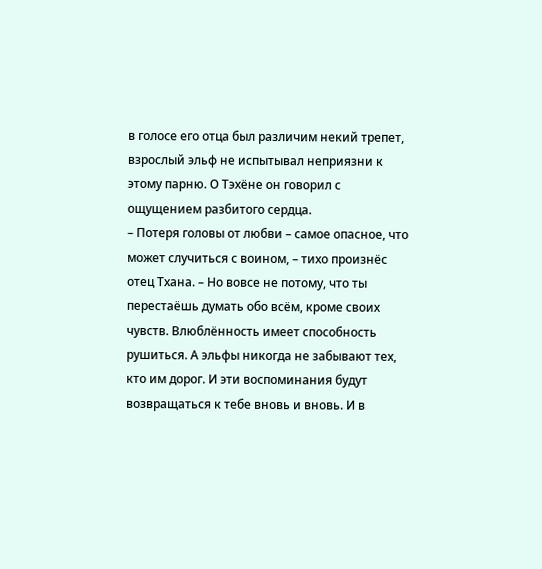в голосе его отца был различим некий трепет, взрослый эльф не испытывал неприязни к этому парню. О Тэхёне он говорил с ощущением разбитого сердца.
– Потеря головы от любви – самое опасное, что может случиться с воином, – тихо произнёс отец Тхана. – Но вовсе не потому, что ты перестаёшь думать обо всём, кроме своих чувств. Влюблённость имеет способность рушиться. А эльфы никогда не забывают тех, кто им дорог. И эти воспоминания будут возвращаться к тебе вновь и вновь. И в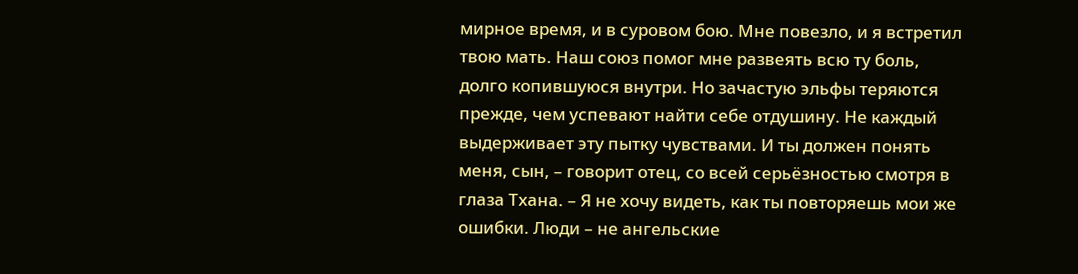мирное время, и в суровом бою. Мне повезло, и я встретил твою мать. Наш союз помог мне развеять всю ту боль, долго копившуюся внутри. Но зачастую эльфы теряются прежде, чем успевают найти себе отдушину. Не каждый выдерживает эту пытку чувствами. И ты должен понять меня, сын, – говорит отец, со всей серьёзностью смотря в глаза Тхана. – Я не хочу видеть, как ты повторяешь мои же ошибки. Люди – не ангельские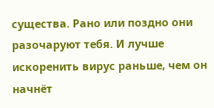существа. Рано или поздно они разочаруют тебя. И лучше искоренить вирус раньше, чем он начнёт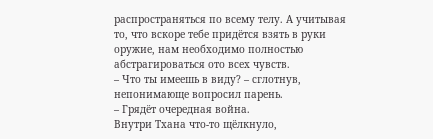распространяться по всему телу. А учитывая то, что вскоре тебе придётся взять в руки оружие, нам необходимо полностью абстрагироваться ото всех чувств.
– Что ты имеешь в виду? – сглотнув, непонимающе вопросил парень.
– Грядёт очередная война.
Внутри Тхана что-то щёлкнуло,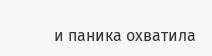и паника охватила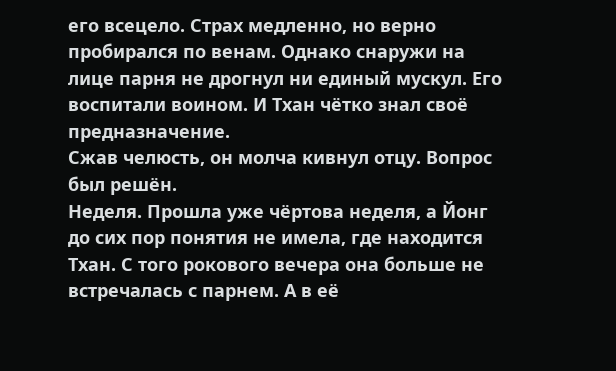его всецело. Страх медленно, но верно пробирался по венам. Однако снаружи на лице парня не дрогнул ни единый мускул. Его воспитали воином. И Тхан чётко знал своё предназначение.
Сжав челюсть, он молча кивнул отцу. Вопрос был решён.
Неделя. Прошла уже чёртова неделя, а Йонг до сих пор понятия не имела, где находится Тхан. С того рокового вечера она больше не встречалась с парнем. А в её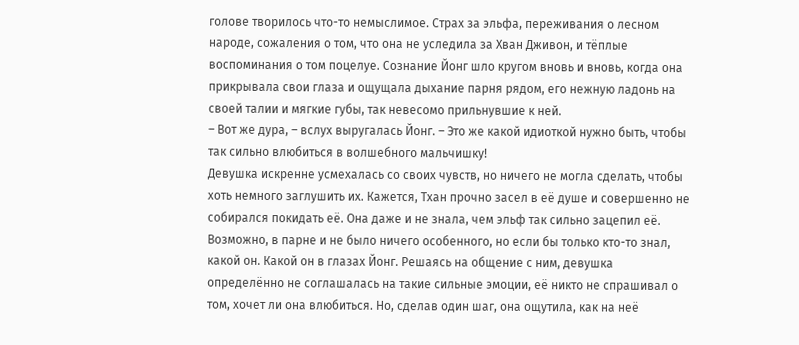голове творилось что-то немыслимое. Страх за эльфа, переживания о лесном народе, сожаления о том, что она не уследила за Хван Дживон, и тёплые воспоминания о том поцелуе. Сознание Йонг шло кругом вновь и вновь, когда она прикрывала свои глаза и ощущала дыхание парня рядом, его нежную ладонь на своей талии и мягкие губы, так невесомо прильнувшие к ней.
– Вот же дура, – вслух выругалась Йонг. – Это же какой идиоткой нужно быть, чтобы так сильно влюбиться в волшебного мальчишку!
Девушка искренне усмехалась со своих чувств, но ничего не могла сделать, чтобы хоть немного заглушить их. Кажется, Тхан прочно засел в её душе и совершенно не собирался покидать её. Она даже и не знала, чем эльф так сильно зацепил её. Возможно, в парне и не было ничего особенного, но если бы только кто-то знал, какой он. Какой он в глазах Йонг. Решаясь на общение с ним, девушка определённо не соглашалась на такие сильные эмоции, её никто не спрашивал о том, хочет ли она влюбиться. Но, сделав один шаг, она ощутила, как на неё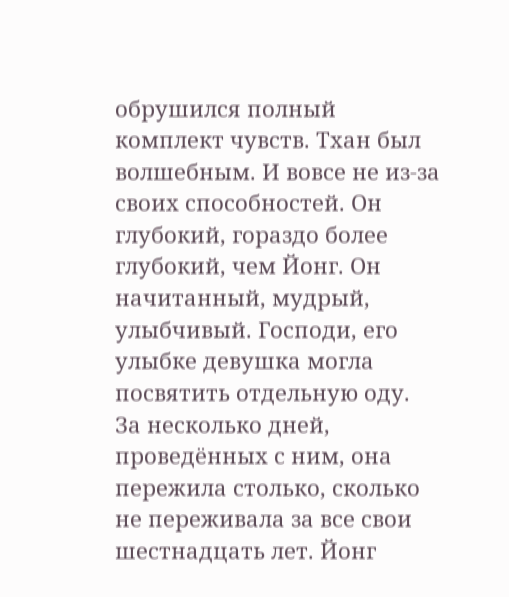обрушился полный комплект чувств. Тхан был волшебным. И вовсе не из-за своих способностей. Он глубокий, гораздо более глубокий, чем Йонг. Он начитанный, мудрый, улыбчивый. Господи, его улыбке девушка могла посвятить отдельную оду. За несколько дней, проведённых с ним, она пережила столько, сколько не переживала за все свои шестнадцать лет. Йонг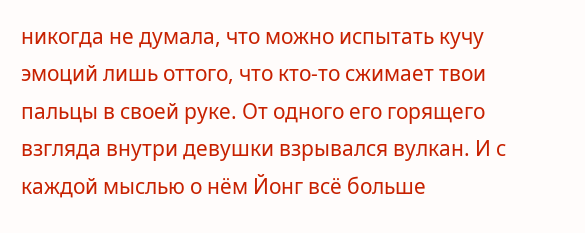никогда не думала, что можно испытать кучу эмоций лишь оттого, что кто-то сжимает твои пальцы в своей руке. От одного его горящего взгляда внутри девушки взрывался вулкан. И с каждой мыслью о нём Йонг всё больше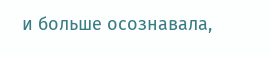и больше осознавала,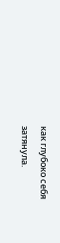как глубоко себя затянула.